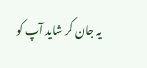یہ جان کر شاید آپ کو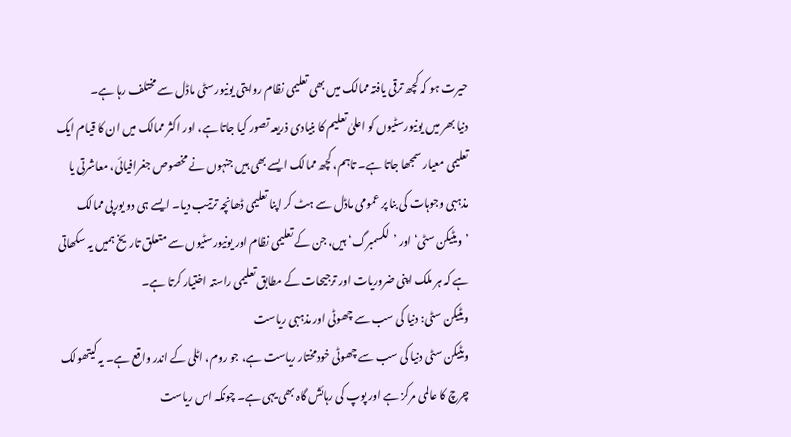حیرت ہو کہ کچھ ترقی یافتہ ممالک میں بھی تعلیمی نظام روایتی یونیورسٹی ماڈل سے مختلف رہا ہے۔
دنیا بھر میں یونیورسٹیوں کو اعلیٰ تعلیم کا بنیادی ذریعہ تصور کیا جاتا ہے، اور اکثر ممالک میں ان کا قیام ایک تعلیمی معیار سمجھا جاتا ہے۔ تاہم، کچھ ممالک ایسے بھی ہیں جنہوں نے مخصوص جغرافیائی، معاشرتی یا مذہبی وجوہات کی بنا پر عمومی ماڈل سے ہٹ کر اپنا تعلیمی ڈھانچہ ترتیب دیا۔ ایسے ہی دو یورپی ممالک ’ویٹیکن سٹی‘ اور ’لکسمبرگ‘ ہیں، جن کے تعلیمی نظام اور یونیورسٹیوں سے متعلق تاریخ ہمیں یہ سکھاتی ہے کہ ہر ملک اپنی ضروریات اور ترجیحات کے مطابق تعلیمی راستہ اختیار کرتا ہے۔
ویٹیکن سٹی: دنیا کی سب سے چھوٹی اور مذہبی ریاست
ویٹیکن سٹی دنیا کی سب سے چھوٹی خودمختار ریاست ہے، جو روم، اٹلی کے اندر واقع ہے۔ یہ کیتھولک چرچ کا عالمی مرکز ہے اور پوپ کی رہائش گاہ بھی یہی ہے۔ چونکہ اس ریاست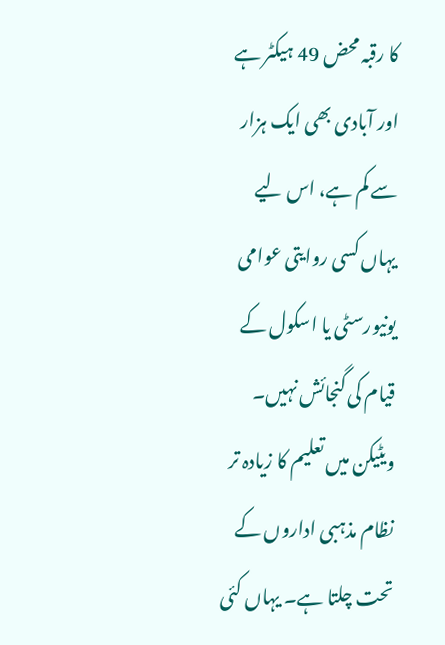کا رقبہ محض 49 ہیکٹر ہے اور آبادی بھی ایک ہزار سے کم ہے، اس لیے یہاں کسی روایتی عوامی یونیورسٹی یا اسکول کے قیام کی گنجائش نہیں۔
ویٹیکن میں تعلیم کا زیادہ تر نظام مذہبی اداروں کے تحت چلتا ہے۔ یہاں کئی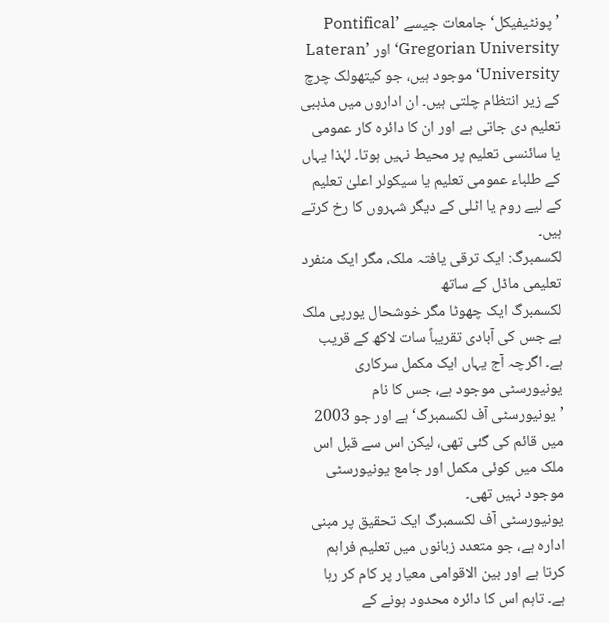’پونٹیفیکل‘ جامعات جیسے ’Pontifical Gregorian University‘ اور ’Lateran University‘ موجود ہیں، جو کیتھولک چرچ کے زیر انتظام چلتی ہیں۔ ان اداروں میں مذہبی تعلیم دی جاتی ہے اور ان کا دائرہ کار عمومی یا سائنسی تعلیم پر محیط نہیں ہوتا۔ لہٰذا یہاں کے طلباء عمومی تعلیم یا سیکولر اعلیٰ تعلیم کے لیے روم یا اٹلی کے دیگر شہروں کا رخ کرتے ہیں۔
لکسمبرگ: ایک ترقی یافتہ ملک، مگر ایک منفرد تعلیمی ماڈل کے ساتھ
لکسمبرگ ایک چھوٹا مگر خوشحال یورپی ملک ہے جس کی آبادی تقریباً سات لاکھ کے قریب ہے۔ اگرچہ آج یہاں ایک مکمل سرکاری یونیورسٹی موجود ہے، جس کا نام ’یونیورسٹی آف لکسمبرگ‘ ہے اور جو 2003 میں قائم کی گئی تھی، لیکن اس سے قبل اس ملک میں کوئی مکمل اور جامع یونیورسٹی موجود نہیں تھی۔
یونیورسٹی آف لکسمبرگ ایک تحقیق پر مبنی ادارہ ہے، جو متعدد زبانوں میں تعلیم فراہم کرتا ہے اور بین الاقوامی معیار پر کام کر رہا ہے۔ تاہم اس کا دائرہ محدود ہونے کے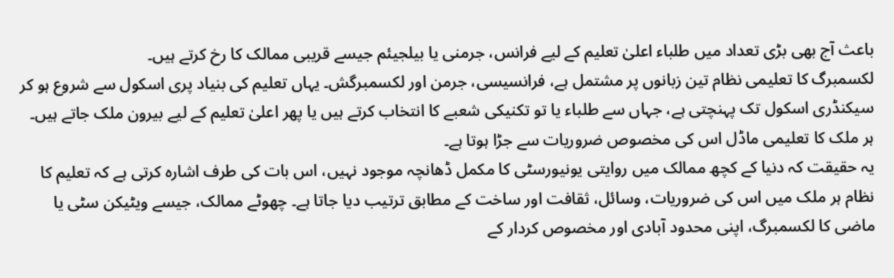باعث آج بھی بڑی تعداد میں طلباء اعلیٰ تعلیم کے لیے فرانس، جرمنی یا بیلجیئم جیسے قریبی ممالک کا رخ کرتے ہیں۔
لکسمبرگ کا تعلیمی نظام تین زبانوں پر مشتمل ہے، فرانسیسی، جرمن اور لکسمبرگش۔ یہاں تعلیم کی بنیاد پری اسکول سے شروع ہو کر سیکنڈری اسکول تک پہنچتی ہے، جہاں سے طلباء یا تو تکنیکی شعبے کا انتخاب کرتے ہیں یا پھر اعلیٰ تعلیم کے لیے بیرون ملک جاتے ہیں۔
ہر ملک کا تعلیمی ماڈل اس کی مخصوص ضروریات سے جڑا ہوتا ہے۔
یہ حقیقت کہ دنیا کے کچھ ممالک میں روایتی یونیورسٹی کا مکمل ڈھانچہ موجود نہیں، اس بات کی طرف اشارہ کرتی ہے کہ تعلیم کا نظام ہر ملک میں اس کی ضروریات، وسائل، ثقافت اور ساخت کے مطابق ترتیب دیا جاتا ہے۔ چھوٹے ممالک، جیسے ویٹیکن سٹی یا ماضی کا لکسمبرگ، اپنی محدود آبادی اور مخصوص کردار کے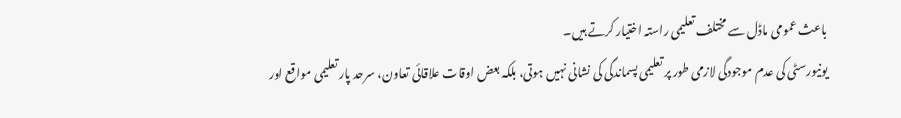باعث عمومی ماڈل سے مختلف تعلیمی راستہ اختیار کرتے ہیں۔
یونیورسٹی کی عدم موجودگی لازمی طور پر تعلیمی پسماندگی کی نشانی نہیں ہوتی، بلکہ بعض اوقات علاقائی تعاون، سرحد پار تعلیمی مواقع اور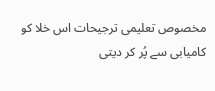مخصوص تعلیمی ترجیحات اس خلا کو کامیابی سے پُر کر دیتی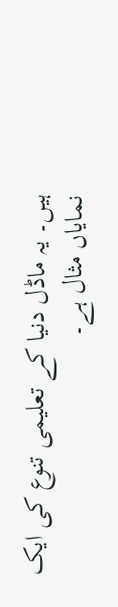ہیں۔ یہ ماڈل دنیا کے تعلیمی تنوع کی ایک نمایاں مثال ہے۔